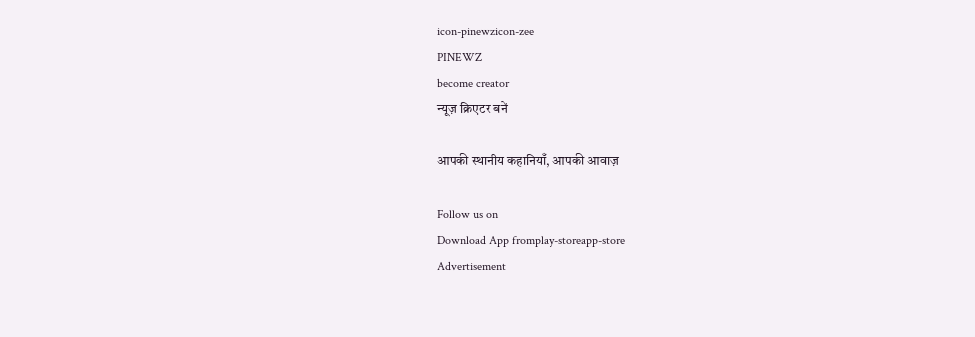icon-pinewzicon-zee
PINEWZ
become creator
न्यूज़ क्रिएटर बनें

आपकी स्थानीय कहानियाँ, आपकी आवाज़

Follow us on
Download App fromplay-storeapp-store
Advertisement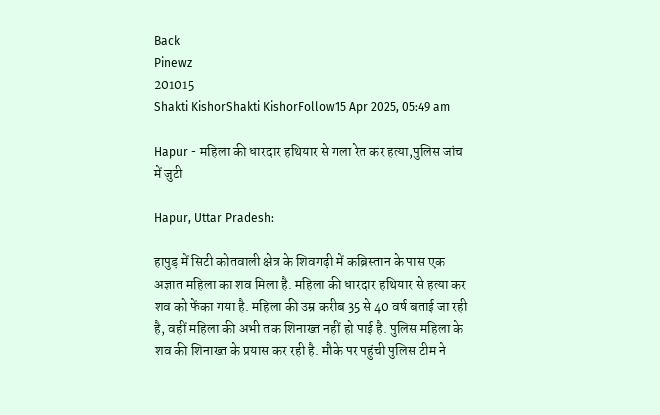Back
Pinewz
201015
Shakti KishorShakti KishorFollow15 Apr 2025, 05:49 am

Hapur - महिला की धारदार हथियार से गला रेत कर हत्या,पुलिस जांच में जुटी

Hapur, Uttar Pradesh:

हापुड़ में सिटी कोतवाली क्षेत्र के शिवगढ़ी में कब्रिस्तान के पास एक अज्ञात महिला का शव मिला है. महिला की धारदार हथियार से हत्या कर शव को फेंका गया है. महिला की उम्र करीब 35 से 40 वर्ष बताई जा रही है, वहीं महिला की अभी तक शिनाख्त नहीं हो पाई है. पुलिस महिला के शव की शिनाख्त के प्रयास कर रही है. मौके पर पहुंची पुलिस टीम ने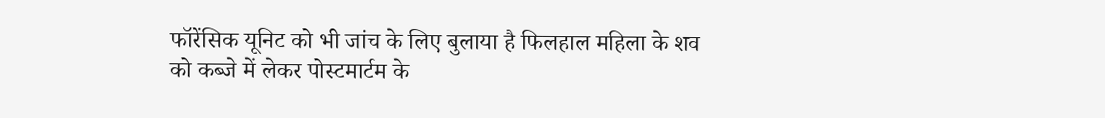फॉरेंसिक यूनिट को भी जांच के लिए बुलाया है फिलहाल महिला के शव को कब्जे में लेकर पोस्टमार्टम के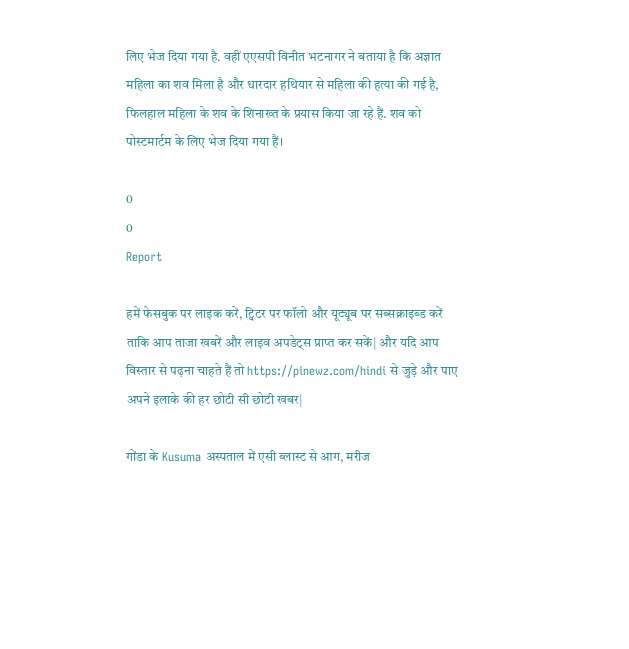लिए भेज दिया गया है. वहीं एएसपी विनीत भटनागर ने बताया है कि अज्ञात महिला का शव मिला है और धारदार हथियार से महिला की हत्या की गई है, फिलहाल महिला के शव के शिनाख्त के प्रयास किया जा रहे हैं. शव को पोस्टमार्टम के लिए भेज दिया गया हैं।

0
0
Report

हमें फेसबुक पर लाइक करें, ट्विटर पर फॉलो और यूट्यूब पर सब्सक्राइब्ड करें ताकि आप ताजा खबरें और लाइव अपडेट्स प्राप्त कर सकें| और यदि आप विस्तार से पढ़ना चाहते हैं तो https://pinewz.com/hindi से जुड़े और पाए अपने इलाके की हर छोटी सी छोटी खबर|

गोंडा के Kusuma अस्पताल में एसी ब्लास्ट से आग, मरीज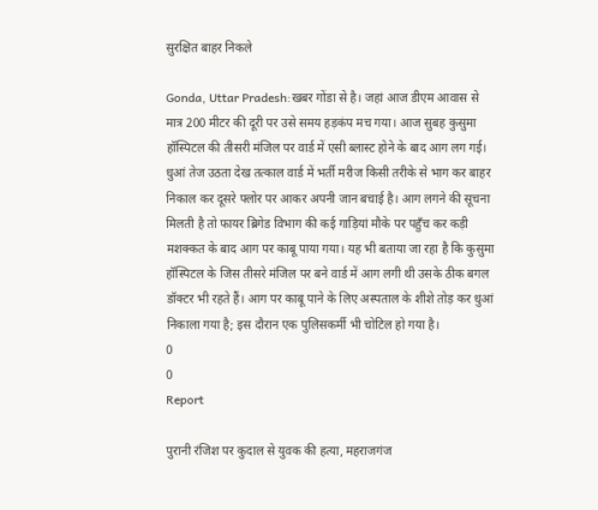सुरक्षित बाहर निकले

Gonda, Uttar Pradesh:खबर गोंडा से है। जहां आज डीएम आवास से मात्र 200 मीटर की दूरी पर उसे समय हड़कंप मच गया। आज सुबह कुसुमा हॉस्पिटल की तीसरी मंजिल पर वार्ड में एसी ब्लास्ट होने के बाद आग लग गई। धुआं तेज उठता देख तत्काल वार्ड में भर्ती मरीज किसी तरीके से भाग कर बाहर निकाल कर दूसरे फ्लोर पर आकर अपनी जान बचाई है। आग लगने की सूचना मिलती है तो फायर ब्रिगेड विभाग की कई गाड़ियां मौके पर पहुँच कर कड़ी मशक्कत के बाद आग पर काबू पाया गया। यह भी बताया जा रहा है कि कुसुमा हॉस्पिटल के जिस तीसरे मंजिल पर बने वार्ड में आग लगी थी उसके ठीक बगल डॉक्टर भी रहते हैं। आग पर काबू पाने के लिए अस्पताल के शीशे तोड़ कर धुआं निकाला गया है; इस दौरान एक पुलिसकर्मी भी चोटिल हो गया है।
0
0
Report

पुरानी रंजिश पर कुदाल से युवक की हत्या, महराजगंज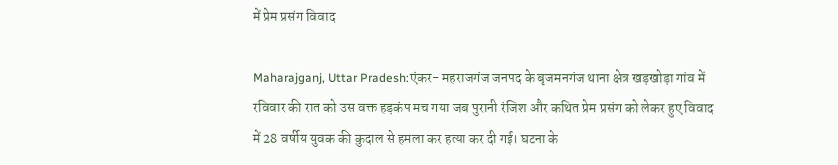में प्रेम प्रसंग विवाद

Maharajganj, Uttar Pradesh:एंकर- महराजगंज जनपद के बृजमनगंज थाना क्षेत्र खड़खोड़ा गांव में रविवार की रात को उस वक्त हड़कंप मच गया जब पुरानी रंजिश और कथित प्रेम प्रसंग को लेकर हुए विवाद में 28 वर्षीय युवक की कुदाल से हमला कर हत्या कर दी गई। घटना के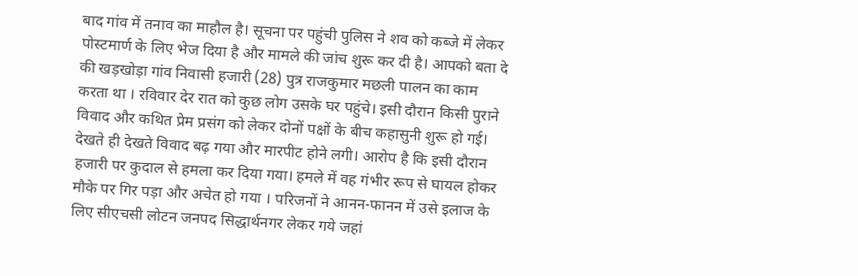बाद गांव में तनाव का माहौल है। सूचना पर पहुंची पुलिस ने शव को कब्जे में लेकर पोस्टमार्ण के लिए भेज दिया है और मामले की जांच शुरू कर दी है। आपको बता दे की खड़खोड़ा गांव निवासी हजारी (28) पुत्र राजकुमार मछली पालन का काम करता था । रविवार देर रात को कुछ लोग उसके घर पहुंचे। इसी दौरान किसी पुराने विवाद और कथित प्रेम प्रसंग को लेकर दोनों पक्षों के बीच कहासुनी शुरू हो गई। देखते ही देखते विवाद बढ़ गया और मारपीट होने लगी। आरोप है कि इसी दौरान हजारी पर कुदाल से हमला कर दिया गया। हमले में वह गंभीर रूप से घायल होकर मौके पर गिर पड़ा और अचेत हो गया । परिजनों ने आनन-फानन में उसे इलाज के लिए सीएचसी लोटन जनपद सिद्धार्थनगर लेकर गये जहां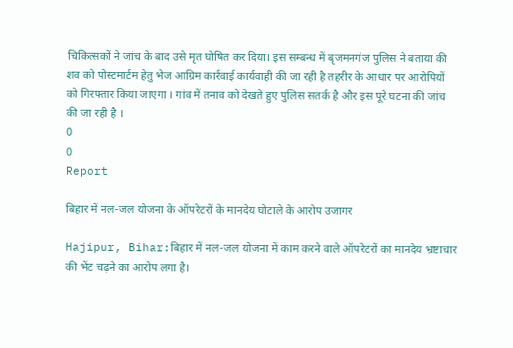चिकित्सकों ने जांच के बाद उसे मृत घोषित कर दिया। इस सम्बन्ध में बृजमनगंज पुलिस ने बताया की शव को पोस्टमार्टम हेतु भेज आग्रिम कार्रवाई कार्यवाही की जा रही है तहरीर के आधार पर आरोपियों को गिरफ्तार किया जाएगा । गांव में तनाव को देखते हुए पुलिस सतर्क है और इस पूरे घटना की जांच की जा रही है ।
0
0
Report

बिहार में नल-जल योजना के ऑपरेटरों के मानदेय घोटाले के आरोप उजागर

Hajipur, Bihar:बिहार में नल-जल योजना में काम करने वाले ऑपरेटरों का मानदेय भ्रष्टाचार की भेंट चढ़ने का आरोप लगा है।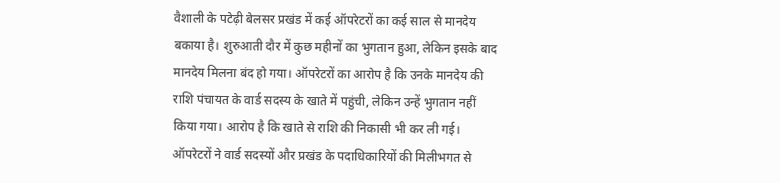वैशाली के पटेढ़ी बेलसर प्रखंड में कई ऑपरेटरों का कई साल से मानदेय बकाया है। शुरुआती दौर में कुछ महीनों का भुगतान हुआ, लेकिन इसके बाद मानदेय मिलना बंद हो गया। ऑपरेटरों का आरोप है कि उनके मानदेय की राशि पंचायत के वार्ड सदस्य के खाते में पहुंची, लेकिन उन्हें भुगतान नहीं किया गया। आरोप है कि खाते से राशि की निकासी भी कर ली गई। ऑपरेटरों ने वार्ड सदस्यों और प्रखंड के पदाधिकारियों की मिलीभगत से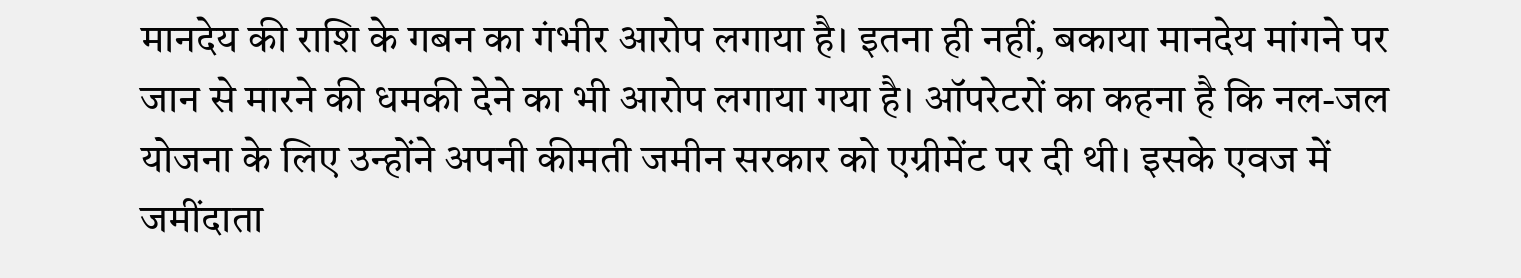मानदेय की राशि के गबन का गंभीर आरोप लगाया है। इतना ही नहीं, बकाया मानदेय मांगने पर जान से मारने की धमकी देने का भी आरोप लगाया गया है। ऑपरेटरों का कहना है कि नल-जल योजना के लिए उन्होंने अपनी कीमती जमीन सरकार को एग्रीमेंट पर दी थी। इसके एवज में जमींदाता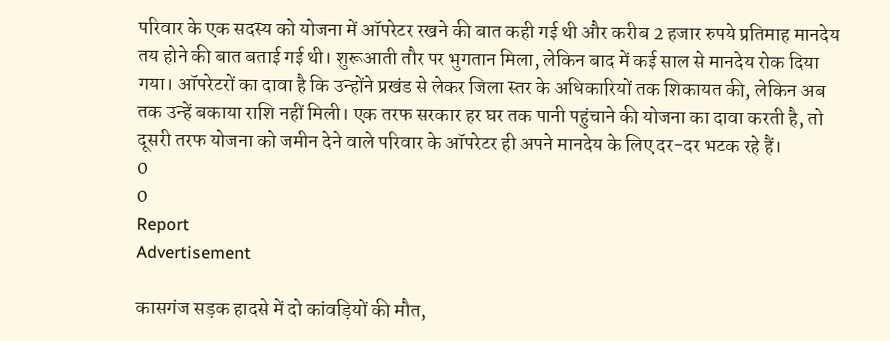परिवार के एक सदस्य को योजना में ऑपरेटर रखने की बात कही गई थी और करीब 2 हजार रुपये प्रतिमाह मानदेय तय होने की बात बताई गई थी। शुरूआती तौर पर भुगतान मिला, लेकिन बाद में कई साल से मानदेय रोक दिया गया। ऑपरेटरों का दावा है कि उन्होंने प्रखंड से लेकर जिला स्तर के अधिकारियों तक शिकायत की, लेकिन अब तक उन्हें बकाया राशि नहीं मिली। एक तरफ सरकार हर घर तक पानी पहुंचाने की योजना का दावा करती है, तो दूसरी तरफ योजना को जमीन देने वाले परिवार के ऑपरेटर ही अपने मानदेय के लिए दर-दर भटक रहे हैं।
0
0
Report
Advertisement

कासगंज सड़क हादसे में दो कांवड़ियों की मौत,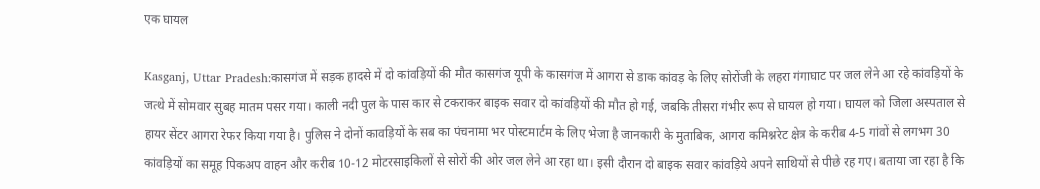एक घायल

Kasganj, Uttar Pradesh:कासगंज में सड़क हादसे में दो कांवड़ियों की मौत कासगंज यूपी के कासगंज में आगरा से डाक कांवड़ के लिए सोरोंजी के लहरा गंगाघाट पर जल लेने आ रहे कांवड़ियों के जत्थे में सोमवार सुबह मातम पसर गया। काली नदी पुल के पास कार से टकराकर बाइक सवार दो कांवड़ियों की मौत हो गई, जबकि तीसरा गंभीर रूप से घायल हो गया। घायल को जिला अस्पताल से हायर सेंटर आगरा रेफर किया गया है। पुलिस ने दोनों कावड़ियों के सब का पंचनामा भर पोस्टमार्टम के लिए भेजा है जानकारी के मुताबिक, आगरा कमिश्नरेट क्षेत्र के करीब 4-5 गांवों से लगभग 30 कांवड़ियों का समूह पिकअप वाहन और करीब 10-12 मोटरसाइकिलों से सोरों की ओर जल लेने आ रहा था। इसी दौरान दो बाइक सवार कांवड़िये अपने साथियों से पीछे रह गए। बताया जा रहा है कि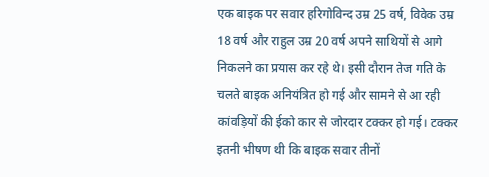एक बाइक पर सवार हरिगोविन्द उम्र 25 वर्ष, विवेक उम्र 18 वर्ष और राहुल उम्र 20 वर्ष अपने साथियों से आगे निकलने का प्रयास कर रहे थे। इसी दौरान तेज गति के चलते बाइक अनियंत्रित हो गई और सामने से आ रही कांवड़ियों की ईको कार से जोरदार टक्कर हो गई। टक्कर इतनी भीषण थी कि बाइक सवार तीनों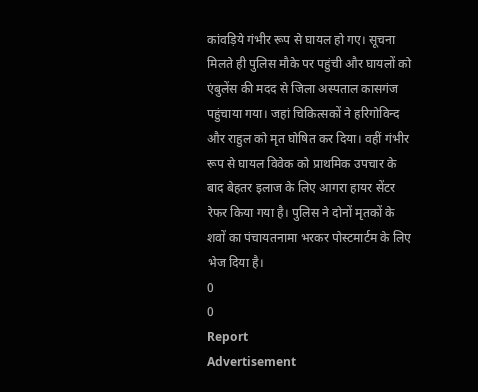कांवड़िये गंभीर रूप से घायल हो गए। सूचना मिलते ही पुलिस मौके पर पहुंची और घायलों को एंबुलेंस की मदद से जिला अस्पताल कासगंज पहुंचाया गया। जहां चिकित्सकों ने हरिगोविन्द और राहुल को मृत घोषित कर दिया। वहीं गंभीर रूप से घायल विवेक को प्राथमिक उपचार के बाद बेहतर इलाज के लिए आगरा हायर सेंटर रेफर किया गया है। पुलिस ने दोनों मृतकों के शवों का पंचायतनामा भरकर पोस्टमार्टम के लिए भेज दिया है।
0
0
Report
Advertisement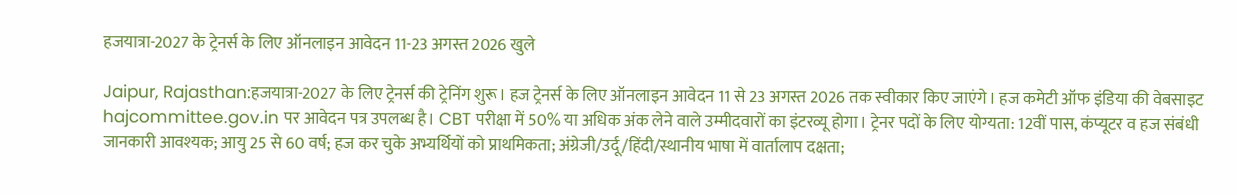हजयात्रा-2027 के ट्रेनर्स के लिए ऑनलाइन आवेदन 11-23 अगस्त 2026 खुले

Jaipur, Rajasthan:हजयात्रा-2027 के लिए ट्रेनर्स की ट्रेनिंग शुरू। हज ट्रेनर्स के लिए ऑनलाइन आवेदन 11 से 23 अगस्त 2026 तक स्वीकार किए जाएंगे। हज कमेटी ऑफ इंडिया की वेबसाइट hajcommittee.gov.in पर आवेदन पत्र उपलब्ध है। CBT परीक्षा में 50% या अधिक अंक लेने वाले उम्मीदवारों का इंटरव्यू होगा। ट्रेनर पदों के लिए योग्यता: 12वीं पास, कंप्यूटर व हज संबंधी जानकारी आवश्यक; आयु 25 से 60 वर्ष; हज कर चुके अभ्यर्थियों को प्राथमिकता; अंग्रेजी/उर्दू/हिंदी/स्थानीय भाषा में वार्तालाप दक्षता;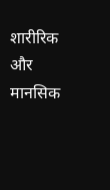शारीरिक और मानसिक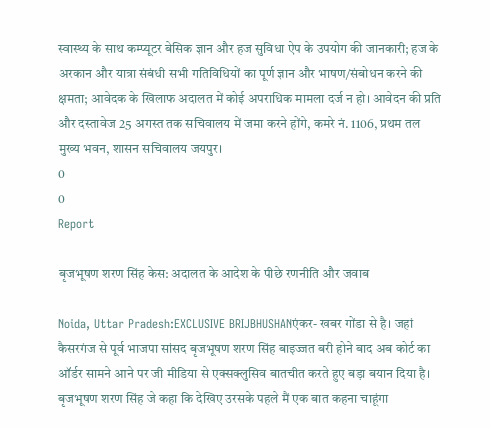स्वास्थ्य के साथ कम्प्यूटर बेसिक ज्ञान और हज सुविधा ऐप के उपयोग की जानकारी; हज के अरकान और यात्रा संबंधी सभी गतिविधियों का पूर्ण ज्ञान और भाषण/संबोधन करने की क्षमता; आवेदक के खिलाफ अदालत में कोई अपराधिक मामला दर्ज न हो। आवेदन की प्रति और दस्तावेज 25 अगस्त तक सचिवालय में जमा करने होंगे, कमरे नं. 1106, प्रथम तल मुख्य भवन, शासन सचिवालय जयपुर।
0
0
Report

बृजभूषण शरण सिंह केस: अदालत के आदेश के पीछे रणनीति और जवाब

Noida, Uttar Pradesh:EXCLUSIVE BRIJBHUSHANएंकर- खबर गोंडा से है। जहां कैसरगंज से पूर्व भाजपा सांसद बृजभूषण शरण सिंह बाइज्जत बरी होने बाद अब कोर्ट का ऑर्डर सामने आने पर जी मीडिया से एक्सक्लुसिव बातचीत करते हुए बड़ा बयान दिया है। बृजभूषण शरण सिंह जे कहा कि देखिए उरसके पहले मैं एक बात कहना चाहूंगा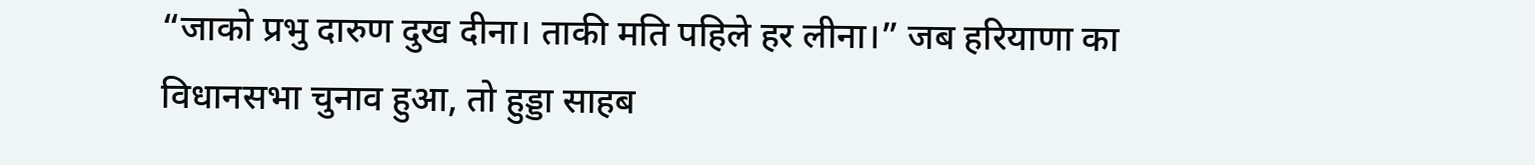“जाको प्रभु दारुण दुख दीना। ताकी मति पहिले हर लीना।” जब हरियाणा का विधानसभा चुनाव हुआ, तो हुड्डा साहब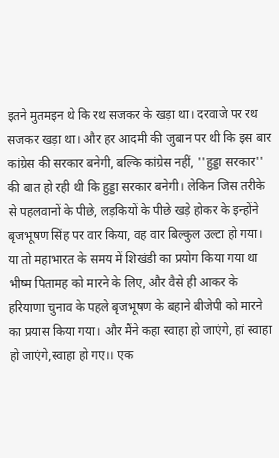इतने मुतमइन थे कि रथ सजकर के खड़ा था। दरवाजे पर रथ सजकर खड़ा था। और हर आदमी की जुबान पर थी कि इस बार कांग्रेस की सरकार बनेगी, बल्कि कांग्रेस नहीं, ''हुड्डा सरकार'' की बात हो रही थी कि हुड्डा सरकार बनेगी। लेकिन जिस तरीके से पहलवानों के पीछे, लड़कियों के पीछे खड़े होकर के इन्होंने बृजभूषण सिंह पर वार किया, वह वार बिल्कुल उल्टा हो गया। या तो महाभारत के समय में शिखंडी का प्रयोग किया गया था भीष्म पितामह को मारने के लिए, और वैसे ही आकर के हरियाणा चुनाव के पहले बृजभूषण के बहाने बीजेपी को मारने का प्रयास किया गया। और मैंने कहा स्वाहा हो जाएंगे, हां स्वाहा हो जाएंगे,स्वाहा हो गए।। एक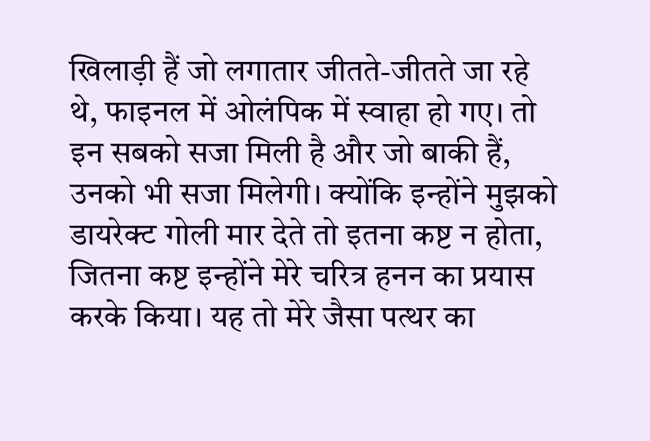खिलाड़ी हैं जो लगातार जीतते-जीतते जा रहे थे, फाइनल में ओलंपिक में स्वाहा हो गए। तो इन सबको सजा मिली है और जो बाकी हैं, उनको भी सजा मिलेगी। क्योंकि इन्होंने मुझको डायरेक्ट गोली मार देते तो इतना कष्ट न होता, जितना कष्ट इन्होंने मेरे चरित्र हनन का प्रयास करके किया। यह तो मेरे जैसा पत्थर का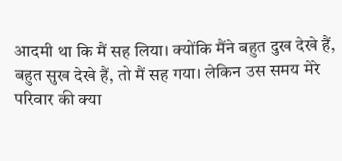आदमी था कि मैं सह लिया। क्योंकि मैंने बहुत दुख देखे हैं, बहुत सुख देखे हैं, तो मैं सह गया। लेकिन उस समय मेरे परिवार की क्या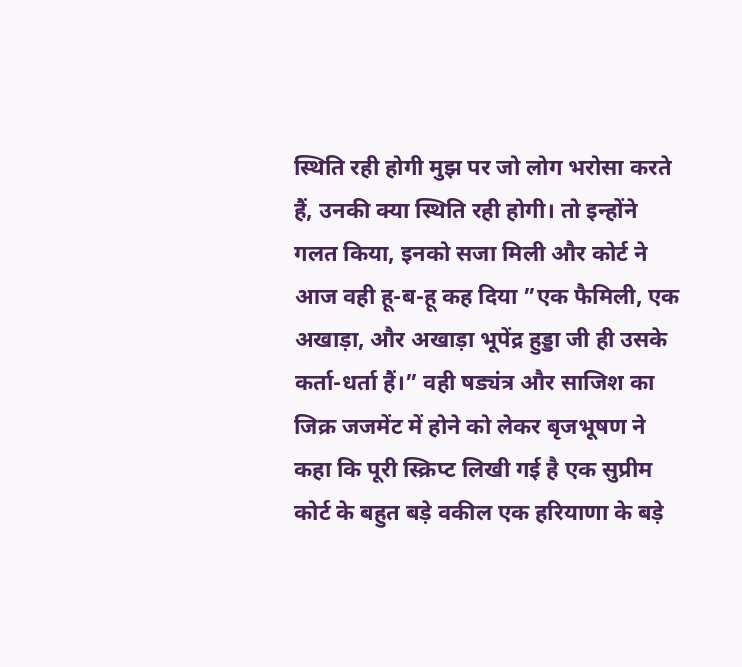स्थिति रही होगी मुझ पर जो लोग भरोसा करते हैं, उनकी क्या स्थिति रही होगी। तो इन्होंने गलत किया, इनको सजा मिली और कोर्ट ने आज वही हू-ब-हू कह दिया ”एक फैमिली, एक अखाड़ा, और अखाड़ा भूपेंद्र हुड्डा जी ही उसके कर्ता-धर्ता हैं।” वही षड्यंत्र और साजिश का जिक्र जजमेंट में होने को लेकर बृजभूषण ने कहा कि पूरी स्क्रिप्ट लिखी गई है एक सुप्रीम कोर्ट के बहुत बड़े वकील एक हरियाणा के बड़े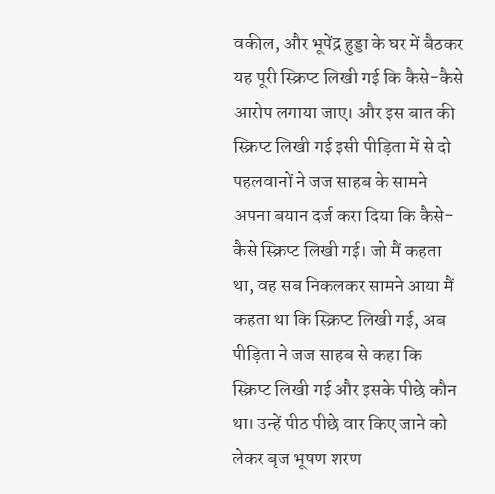वकील, और भूपेंद्र हुड्डा के घर में बैठकर यह पूरी स्क्रिप्ट लिखी गई कि कैसे-कैसे आरोप लगाया जाए। और इस बात की स्क्रिप्ट लिखी गई इसी पीड़िता में से दो पहलवानों ने जज साहब के सामने अपना बयान दर्ज करा दिया कि कैसे-कैसे स्क्रिप्ट लिखी गई। जो मैं कहता था, वह सब निकलकर सामने आया मैं कहता था कि स्क्रिप्ट लिखी गई, अब पीड़िता ने जज साहब से कहा कि स्क्रिप्ट लिखी गई और इसके पीछे कौन था। उन्हें पीठ पीछे वार किए जाने को लेकर बृज भूषण शरण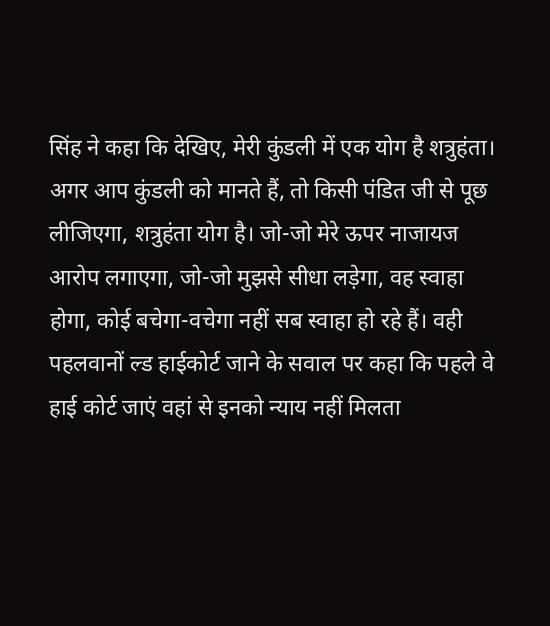सिंह ने कहा कि देखिए, मेरी कुंडली में एक योग है शत्रुहंता। अगर आप कुंडली को मानते हैं, तो किसी पंडित जी से पूछ लीजिएगा, शत्रुहंता योग है। जो-जो मेरे ऊपर नाजायज आरोप लगाएगा, जो-जो मुझसे सीधा लड़ेगा, वह स्वाहा होगा, कोई बचेगा-वचेगा नहीं सब स्वाहा हो रहे हैं। वही पहलवानों ल्ड हाईकोर्ट जाने के सवाल पर कहा कि पहले वे हाई कोर्ट जाएं वहां से इनको न्याय नहीं मिलता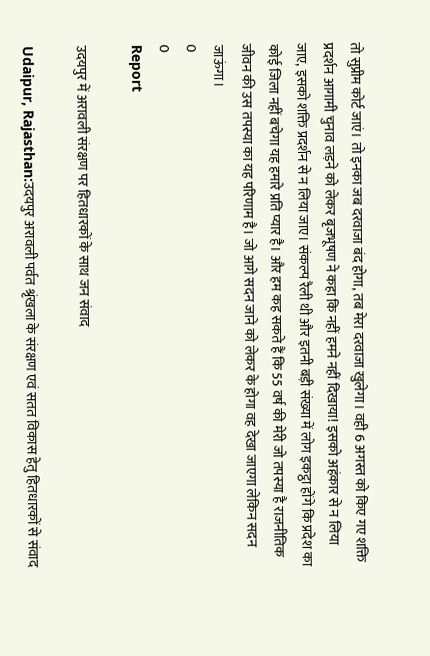तो सुप्रीम कोर्ट जाएं। तो इनका जब दरवाजा बंद होगा, तब मेरा दरवाजा खुलेगा। वही 6 अगस्त को किए गए शक्ति प्रदर्शन आगामी चुनाव लड़ने को लेकर बृजभूषण ने कहा कि नहीं हमने नहीं दिखाया! इसको अहंकार से न लिया जाए, इसको शक्ति प्रदर्शन से न लिया जाए। संकल्प रैली थी और इतनी बड़ी संख्या में लोग इकट्ठा होंगे कि प्रदेश का कोई जिला नहीं बचेगा यह हमारे प्रति प्यार है। और हम कह सकते हैं कि 55 वर्ष की मेरी जो तपस्या है राजनीतिक जीवन की उस तपस्या का यह परिणाम है। जो आगे सदन जाने को लेकर के होगा वह देखा जाएगा लेकिन सदन जाऊंगा।
0
0
Report

उदयपुर में अरावली संरक्षण पर हितधारकों के साथ जन संवाद

Udaipur, Rajasthan:उदयपुर अरावली पर्वत श्रृंखला के संरक्षण एवं सतत विकास हेतु हितधारकों से संवाद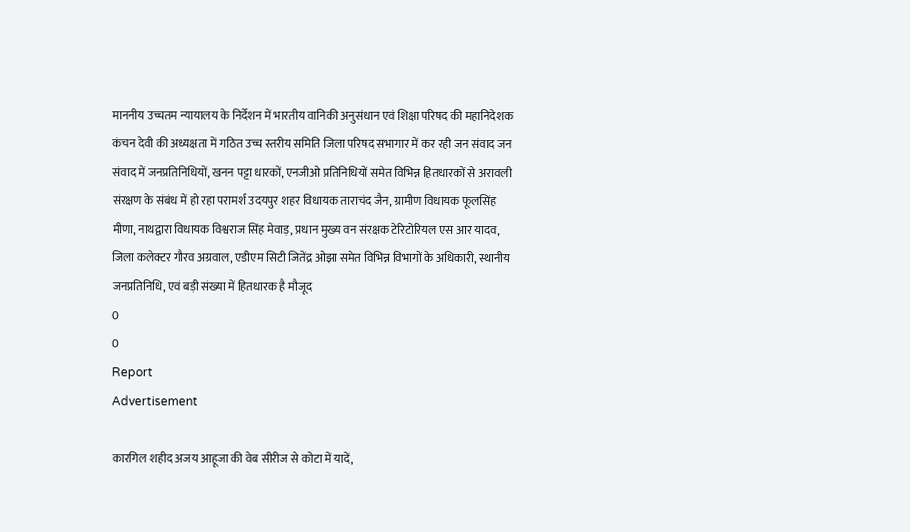माननीय उच्चतम न्यायालय के निर्देशन में भारतीय वानिकी अनुसंधान एवं शिक्षा परिषद की महानिदेशक कंचन देवी की अध्यक्षता में गठित उच्च स्तरीय समिति जिला परिषद सभागार में कर रही जन संवाद जन संवाद में जनप्रतिनिधियों, खनन पट्टा धारकों, एनजीओ प्रतिनिधियों समेत विभिन्न हितधारकों से अरावली संरक्षण के संबंध में हो रहा परामर्श उदयपुर शहर विधायक ताराचंद जैन, ग्रामीण विधायक फूलसिंह मीणा, नाथद्वारा विधायक विश्वराज सिंह मेवाड़, प्रधान मुख्य वन संरक्षक टेरिटोरियल एस आर यादव, जिला कलेक्टर गौरव अग्रवाल, एडीएम सिटी जितेंद्र ओझा समेत विभिन्न विभागों के अधिकारी, स्थानीय जनप्रतिनिधि, एवं बड़ी संख्या में हितधारक है मौजूद
0
0
Report
Advertisement

कारगिल शहीद अजय आहूजा की वेब सीरीज से कोटा में यादें,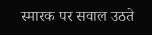स्मारक पर सवाल उठते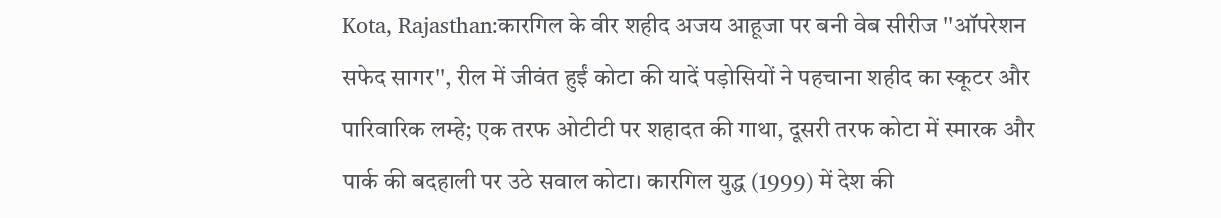Kota, Rajasthan:कारगिल के वीर शहीद अजय आहूजा पर बनी वेब सीरीज ''ऑपरेशन सफेद सागर'', रील में जीवंत हुईं कोटा की यादें पड़ोसियों ने पहचाना शहीद का स्कूटर और पारिवारिक लम्हे; एक तरफ ओटीटी पर शहादत की गाथा, दूसरी तरफ कोटा में स्मारक और पार्क की बदहाली पर उठे सवाल कोटा। कारगिल युद्ध (1999) में देश की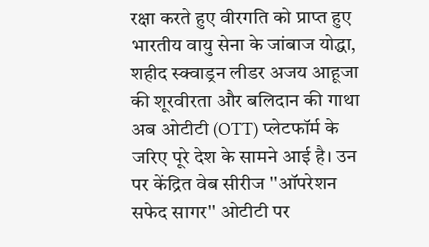रक्षा करते हुए वीरगति को प्राप्त हुए भारतीय वायु सेना के जांबाज योद्धा, शहीद स्क्वाड्रन लीडर अजय आहूजा की शूरवीरता और बलिदान की गाथा अब ओटीटी (OTT) प्लेटफॉर्म के जरिए पूरे देश के सामने आई है। उन पर केंद्रित वेब सीरीज ''ऑपरेशन सफेद सागर'' ओटीटी पर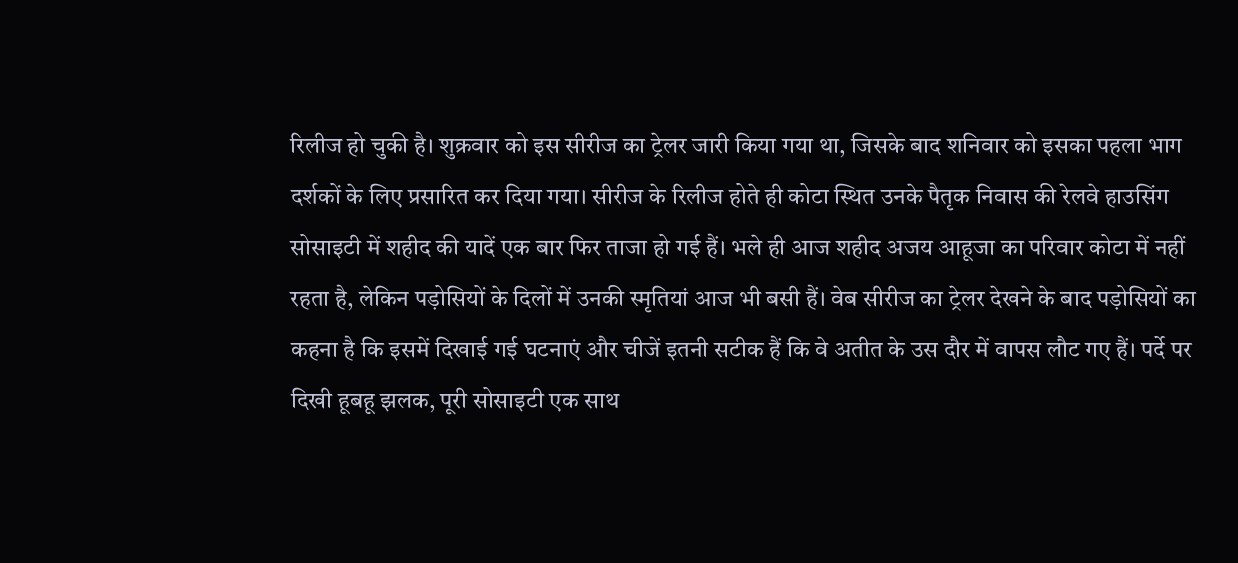रिलीज हो चुकी है। शुक्रवार को इस सीरीज का ट्रेलर जारी किया गया था, जिसके बाद शनिवार को इसका पहला भाग दर्शकों के लिए प्रसारित कर दिया गया। सीरीज के रिलीज होते ही कोटा स्थित उनके पैतृक निवास की रेलवे हाउसिंग सोसाइटी में शहीद की यादें एक बार फिर ताजा हो गई हैं। भले ही आज शहीद अजय आहूजा का परिवार कोटा में नहीं रहता है, लेकिन पड़ोसियों के दिलों में उनकी स्मृतियां आज भी बसी हैं। वेब सीरीज का ट्रेलर देखने के बाद पड़ोसियों का कहना है कि इसमें दिखाई गई घटनाएं और चीजें इतनी सटीक हैं कि वे अतीत के उस दौर में वापस लौट गए हैं। पर्दे पर दिखी हूबहू झलक, पूरी सोसाइटी एक साथ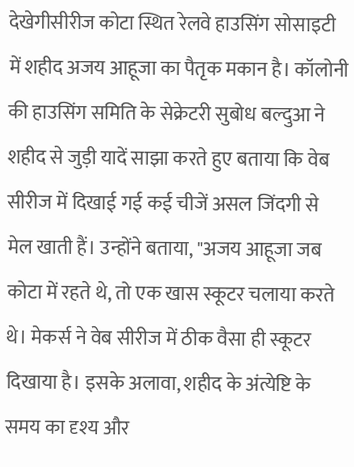देखेगीसीरीज कोटा स्थित रेलवे हाउसिंग सोसाइटी में शहीद अजय आहूजा का पैतृक मकान है। कॉलोनी की हाउसिंग समिति के सेक्रेटरी सुबोध बल्दुआ ने शहीद से जुड़ी यादें साझा करते हुए बताया कि वेब सीरीज में दिखाई गई कई चीजें असल जिंदगी से मेल खाती हैं। उन्होंने बताया, "अजय आहूजा जब कोटा में रहते थे, तो एक खास स्कूटर चलाया करते थे। मेकर्स ने वेब सीरीज में ठीक वैसा ही स्कूटर दिखाया है। इसके अलावा, शहीद के अंत्येष्टि के समय का दृश्य और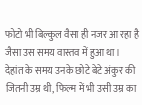फोटो भी बिल्कुल वैसा ही नजर आ रहा है जैसा उस समय वास्तव में हुआ था। देहांत के समय उनके छोटे बेटे अंकुर की जितनी उम्र थी, फिल्म में भी उसी उम्र का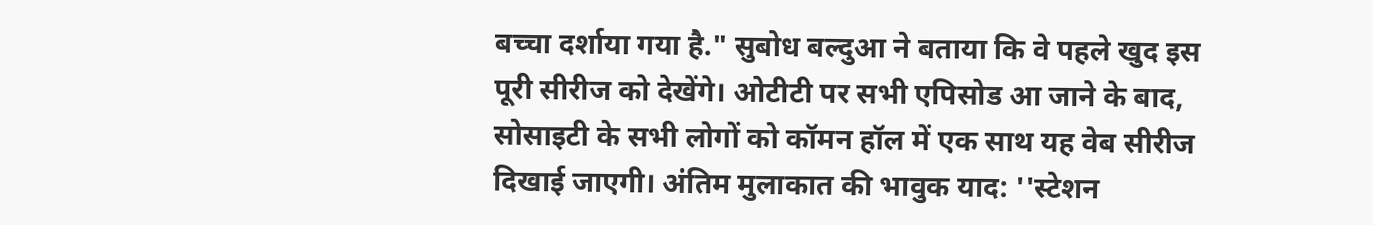बच्चा दर्शाया गया है." सुबोध बल्दुआ ने बताया कि वे पहले खुद इस पूरी सीरीज को देखेंगे। ओटीटी पर सभी एपिसोड आ जाने के बाद, सोसाइटी के सभी लोगों को कॉमन हॉल में एक साथ यह वेब सीरीज दिखाई जाएगी। अंतिम मुलाकात की भावुक याद: ''स्टेशन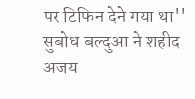पर टिफिन देने गया था'' सुबोध बल्दुआ ने शहीद अजय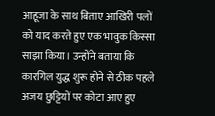आहूजा के साथ बिताए आखिरी पलों को याद करते हुए एक भावुक किस्सा साझा किया। उन्होंने बताया कि कारगिल युद्ध शुरू होने से ठीक पहले अजय छुट्टियों पर कोटा आए हुए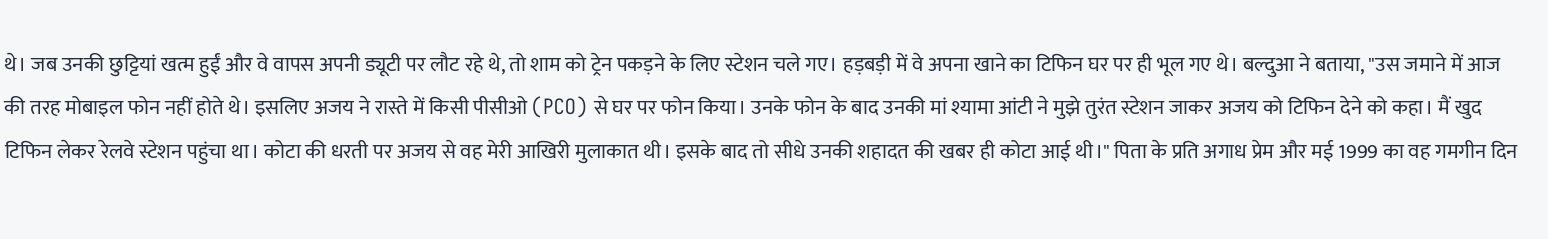थे। जब उनकी छुट्टियां खत्म हुईं और वे वापस अपनी ड्यूटी पर लौट रहे थे, तो शाम को ट्रेन पकड़ने के लिए स्टेशन चले गए। हड़बड़ी में वे अपना खाने का टिफिन घर पर ही भूल गए थे। बल्दुआ ने बताया, "उस जमाने में आज की तरह मोबाइल फोन नहीं होते थे। इसलिए अजय ने रास्ते में किसी पीसीओ (PCO) से घर पर फोन किया। उनके फोन के बाद उनकी मां श्यामा आंटी ने मुझे तुरंत स्टेशन जाकर अजय को टिफिन देने को कहा। मैं खुद टिफिन लेकर रेलवे स्टेशन पहुंचा था। कोटा की धरती पर अजय से वह मेरी आखिरी मुलाकात थी। इसके बाद तो सीधे उनकी शहादत की खबर ही कोटा आई थी।" पिता के प्रति अगाध प्रेम और मई 1999 का वह गमगीन दिन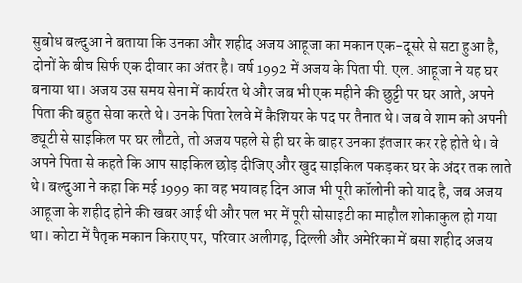सुबोध बल्दुआ ने बताया कि उनका और शहीद अजय आहूजा का मकान एक-दूसरे से सटा हुआ है, दोनों के बीच सिर्फ एक दीवार का अंतर है। वर्ष 1992 में अजय के पिता पी. एल. आहूजा ने यह घर बनाया था। अजय उस समय सेना में कार्यरत थे और जब भी एक महीने की छुट्टी पर घर आते, अपने पिता की बहुत सेवा करते थे। उनके पिता रेलवे में कैशियर के पद पर तैनात थे। जब वे शाम को अपनी ड्यूटी से साइकिल पर घर लौटते, तो अजय पहले से ही घर के बाहर उनका इंतजार कर रहे होते थे। वे अपने पिता से कहते कि आप साइकिल छोड़ दीजिए और खुद साइकिल पकड़कर घर के अंदर तक लाते थे। बल्दुआ ने कहा कि मई 1999 का वह भयावह दिन आज भी पूरी कॉलोनी को याद है, जब अजय आहूजा के शहीद होने की खबर आई थी और पल भर में पूरी सोसाइटी का माहौल शोकाकुल हो गया था। कोटा में पैतृक मकान किराए पर, परिवार अलीगढ़, दिल्ली और अमेरिका में बसा शहीद अजय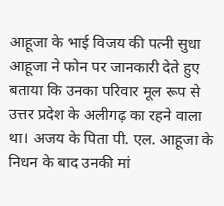आहूजा के भाई विजय की पत्नी सुधा आहूजा ने फोन पर जानकारी देते हुए बताया कि उनका परिवार मूल रूप से उत्तर प्रदेश के अलीगढ़ का रहने वाला था। अजय के पिता पी. एल. आहूजा के निधन के बाद उनकी मां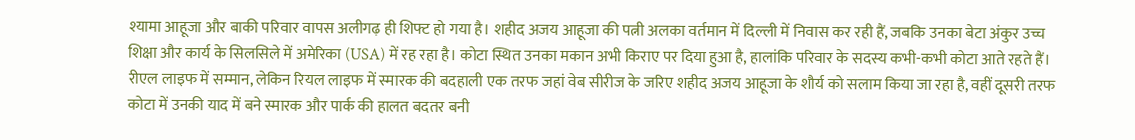श्यामा आहूजा और बाकी परिवार वापस अलीगढ़ ही शिफ्ट हो गया है। शहीद अजय आहूजा की पत्नी अलका वर्तमान में दिल्ली में निवास कर रही हैं, जबकि उनका बेटा अंकुर उच्च शिक्षा और कार्य के सिलसिले में अमेरिका (USA) में रह रहा है। कोटा स्थित उनका मकान अभी किराए पर दिया हुआ है, हालांकि परिवार के सदस्य कभी-कभी कोटा आते रहते हैं। रीएल लाइफ में सम्मान, लेकिन रियल लाइफ में स्मारक की बदहाली एक तरफ जहां वेब सीरीज के जरिए शहीद अजय आहूजा के शौर्य को सलाम किया जा रहा है, वहीं दूसरी तरफ कोटा में उनकी याद में बने स्मारक और पार्क की हालत बदतर बनी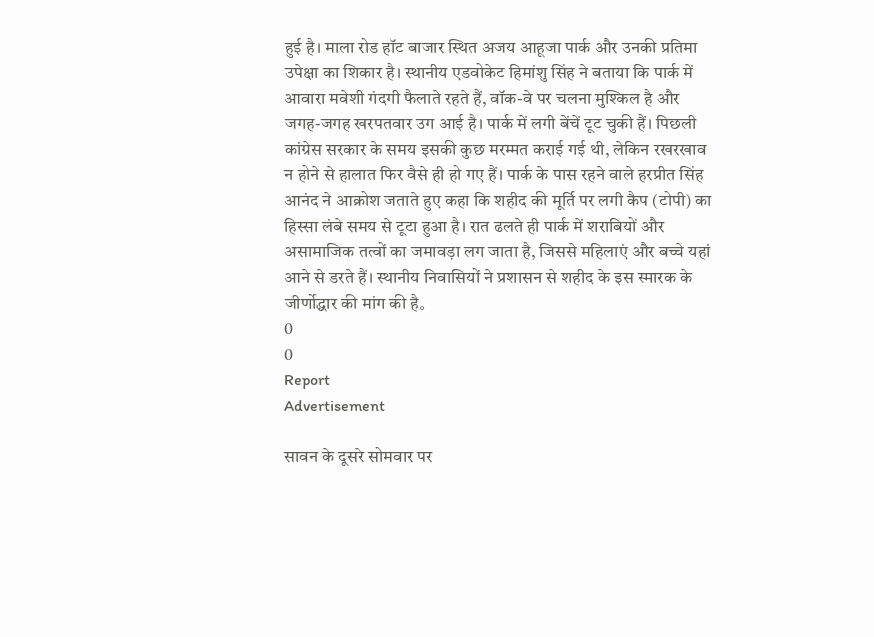हुई है। माला रोड हॉट बाजार स्थित अजय आहूजा पार्क और उनकी प्रतिमा उपेक्षा का शिकार है। स्थानीय एडवोकेट हिमांशु सिंह ने बताया कि पार्क में आवारा मवेशी गंदगी फैलाते रहते हैं, वॉक-वे पर चलना मुश्किल है और जगह-जगह खरपतवार उग आई है। पार्क में लगी बेंचें टूट चुकी हैं। पिछली कांग्रेस सरकार के समय इसकी कुछ मरम्मत कराई गई थी, लेकिन रखरखाव न होने से हालात फिर वैसे ही हो गए हैं। पार्क के पास रहने वाले हरप्रीत सिंह आनंद ने आक्रोश जताते हुए कहा कि शहीद की मूर्ति पर लगी कैप (टोपी) का हिस्सा लंबे समय से टूटा हुआ है। रात ढलते ही पार्क में शराबियों और असामाजिक तत्वों का जमावड़ा लग जाता है, जिससे महिलाएं और बच्चे यहां आने से डरते हैं। स्थानीय निवासियों ने प्रशासन से शहीद के इस स्मारक के जीर्णोद्धार की मांग की है。
0
0
Report
Advertisement

सावन के दूसरे सोमवार पर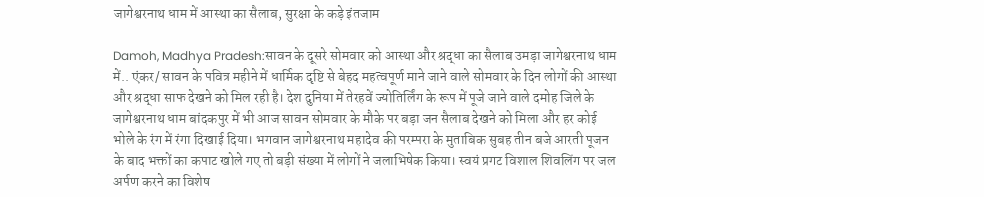जागेश्वरनाथ धाम में आस्था का सैलाब, सुरक्षा के कड़े इंतजाम

Damoh, Madhya Pradesh:सावन के दूसरे सोमवार को आस्था और श्रद्धा का सैलाब उमड़ा जागेश्वरनाथ धाम में.. एंकर/ सावन के पवित्र महीने में धार्मिक दृष्टि से बेहद महत्वपूर्ण माने जाने वाले सोमवार के दिन लोगों की आस्था और श्रद्धा साफ देखने को मिल रही है। देश दुनिया में तेरहवें ज्योतिर्लिंग के रूप में पूजे जाने वाले दमोह जिले के जागेश्वरनाथ धाम बांदकपुर में भी आज सावन सोमवार के मौके पर बड़ा जन सैलाब देखने को मिला और हर कोई भोले के रंग में रंगा दिखाई दिया। भगवान जागेश्वरनाथ महादेव की परम्परा के मुताबिक सुबह तीन बजे आरती पूजन के बाद भक्तों का कपाट खोले गए तो बड़ी संख्या में लोगों ने जलाभिषेक किया। स्वयं प्रगट विशाल शिवलिंग पर जल अर्पण करने का विशेष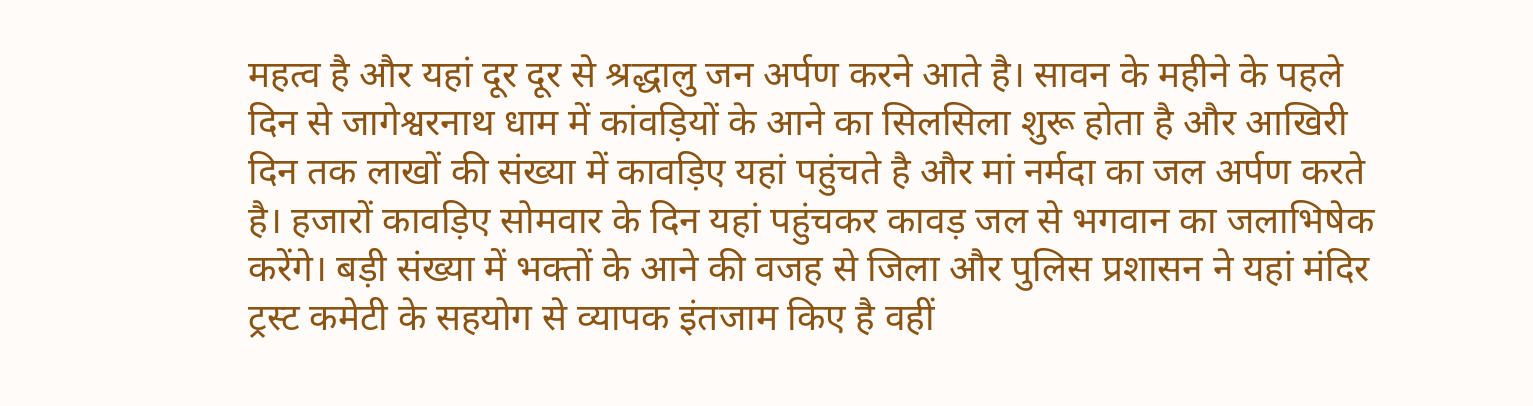महत्व है और यहां दूर दूर से श्रद्धालु जन अर्पण करने आते है। सावन के महीने के पहले दिन से जागेश्वरनाथ धाम में कांवड़ियों के आने का सिलसिला शुरू होता है और आखिरी दिन तक लाखों की संख्या में कावड़िए यहां पहुंचते है और मां नर्मदा का जल अर्पण करते है। हजारों कावड़िए सोमवार के दिन यहां पहुंचकर कावड़ जल से भगवान का जलाभिषेक करेंगे। बड़ी संख्या में भक्तों के आने की वजह से जिला और पुलिस प्रशासन ने यहां मंदिर ट्रस्ट कमेटी के सहयोग से व्यापक इंतजाम किए है वहीं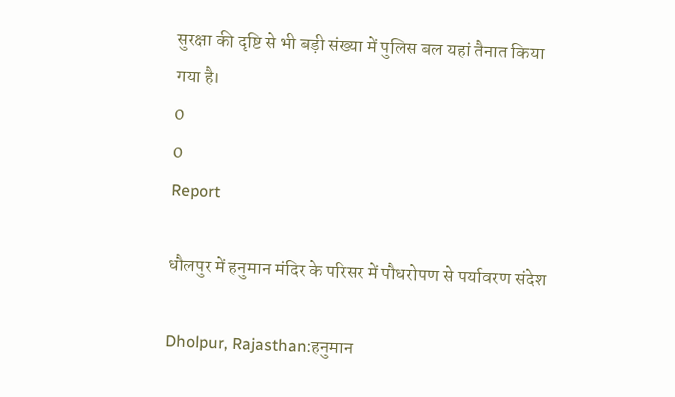सुरक्षा की दृष्टि से भी बड़ी संख्या में पुलिस बल यहां तैनात किया गया है।
0
0
Report

धौलपुर में हनुमान मंदिर के परिसर में पौधरोपण से पर्यावरण संदेश

Dholpur, Rajasthan:हनुमान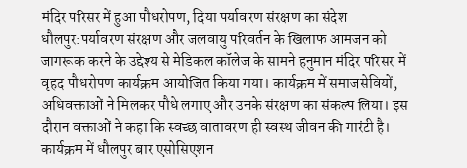मंदिर परिसर में हुआ पौधरोपण, दिया पर्यावरण संरक्षण का संदेश धौलपुर:पर्यावरण संरक्षण और जलवायु परिवर्तन के खिलाफ आमजन को जागरूक करने के उद्देश्य से मेडिकल कॉलेज के सामने हनुमान मंदिर परिसर में वृहद पौधरोपण कार्यक्रम आयोजित किया गया। कार्यक्रम में समाजसेवियों, अधिवक्ताओं ने मिलकर पौधे लगाए और उनके संरक्षण का संकल्प लिया। इस दौरान वक्ताओं ने कहा कि स्वच्छ वातावरण ही स्वस्थ जीवन की गारंटी है। कार्यक्रम में धौलपुर बार एसोसिएशन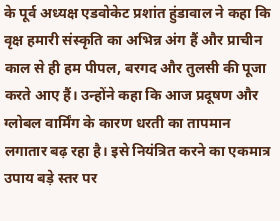के पूर्व अध्यक्ष एडवोकेट प्रशांत हुंडावाल ने कहा कि वृक्ष हमारी संस्कृति का अभिन्न अंग हैं और प्राचीन काल से ही हम पीपल, बरगद और तुलसी की पूजा करते आए हैं। उन्होंने कहा कि आज प्रदूषण और ग्लोबल वार्मिंग के कारण धरती का तापमान लगातार बढ़ रहा है। इसे नियंत्रित करने का एकमात्र उपाय बड़े स्तर पर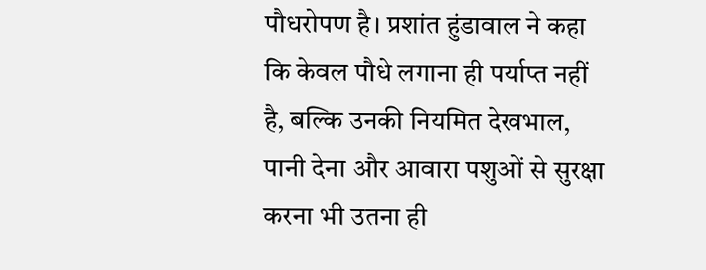पौधरोपण है। प्रशांत हुंडावाल ने कहा कि केवल पौधे लगाना ही पर्याप्त नहीं है, बल्कि उनकी नियमित देखभाल, पानी देना और आवारा पशुओं से सुरक्षा करना भी उतना ही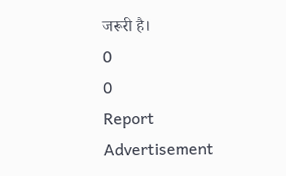जरूरी है।
0
0
Report
Advertisement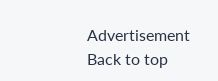Advertisement
Back to top